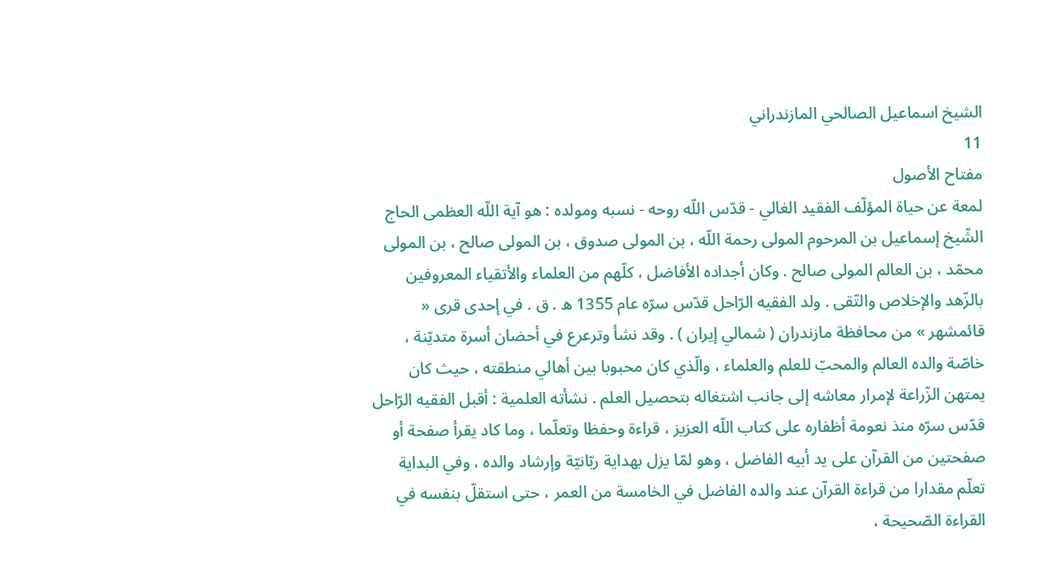الشيخ اسماعيل الصالحي المازندراني
11
مفتاح الأصول
لمعة عن حياة المؤلّف الفقيد الغالي - قدّس اللّه روحه - نسبه ومولده : هو آية اللّه العظمى الحاج الشّيخ إسماعيل بن المرحوم المولى رحمة اللّه ، بن المولى صدوق ، بن المولى صالح ، بن المولى محمّد ، بن العالم المولى صالح . وكان أجداده الأفاضل ، كلّهم من العلماء والأتقياء المعروفين بالزّهد والإخلاص والتّقى . ولد الفقيه الرّاحل قدّس سرّه عام 1355 ه . ق . في إحدى قرى « قائمشهر » من محافظة مازندران ( شمالي إيران ) . وقد نشأ وترعرع في أحضان أسرة متديّنة ، خاصّة والده العالم والمحبّ للعلم والعلماء ، والّذي كان محبوبا بين أهالي منطقته ، حيث كان يمتهن الزّراعة لإمرار معاشه إلى جانب اشتغاله بتحصيل العلم . نشأته العلمية : أقبل الفقيه الرّاحل قدّس سرّه منذ نعومة أظفاره على كتاب اللّه العزيز ، قراءة وحفظا وتعلّما ، وما كاد يقرأ صفحة أو صفحتين من القرآن على يد أبيه الفاضل ، وهو لمّا يزل بهداية ربّانيّة وإرشاد والده ، وفي البداية تعلّم مقدارا من قراءة القرآن عند والده الفاضل في الخامسة من العمر ، حتى استقلّ بنفسه في القراءة الصّحيحة ،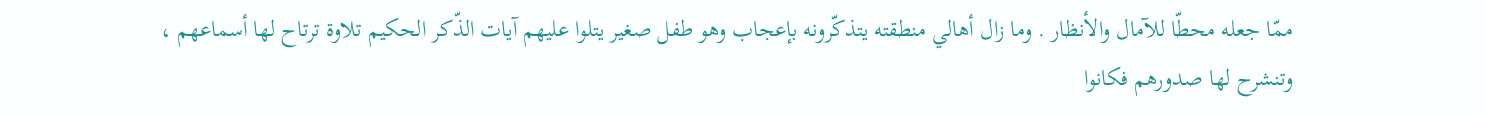ممّا جعله محطّا للآمال والأنظار . وما زال أهالي منطقته يتذكّرونه بإعجاب وهو طفل صغير يتلوا عليهم آيات الذّكر الحكيم تلاوة ترتاح لها أسماعهم ، وتنشرح لها صدورهم فكانوا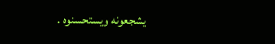يشجعونه ويستحسنوه .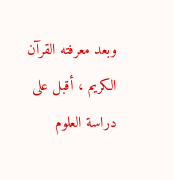وبعد معرفته القرآن الكريم ، أقبل على دراسة العلوم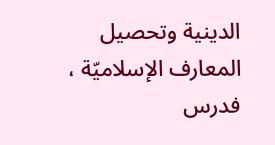الدينية وتحصيل المعارف الإسلاميّة ، فدرس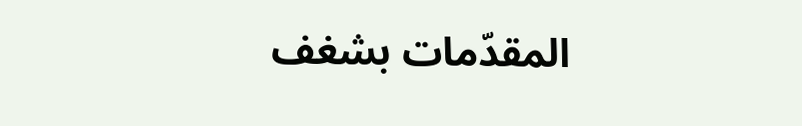المقدّمات بشغف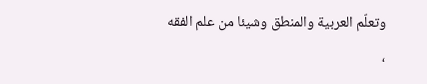وتعلّم العربية والمنطق وشيئا من علم الفقه ،